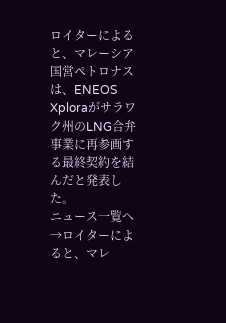ロイターによると、マレーシア国営ペトロナスは、ENEOS Xploraがサラワク州のLNG合弁事業に再参画する最終契約を結んだと発表した。
ニュース一覧へ →ロイターによると、マレ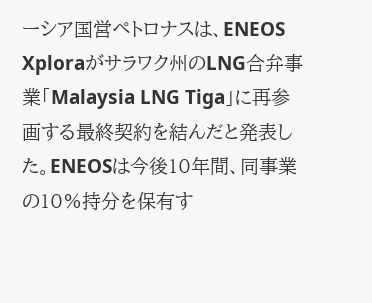ーシア国営ペトロナスは、ENEOS Xploraがサラワク州のLNG合弁事業「Malaysia LNG Tiga」に再参画する最終契約を結んだと発表した。ENEOSは今後10年間、同事業の10%持分を保有す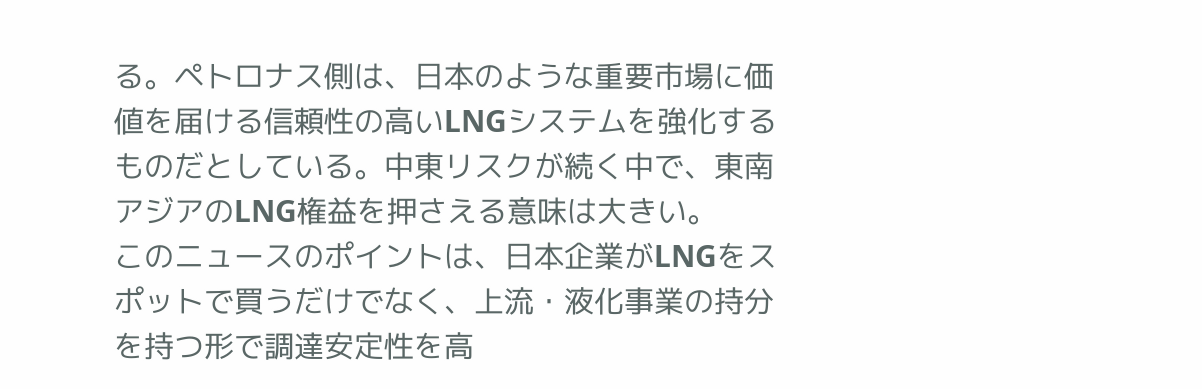る。ペトロナス側は、日本のような重要市場に価値を届ける信頼性の高いLNGシステムを強化するものだとしている。中東リスクが続く中で、東南アジアのLNG権益を押さえる意味は大きい。
このニュースのポイントは、日本企業がLNGをスポットで買うだけでなく、上流・液化事業の持分を持つ形で調達安定性を高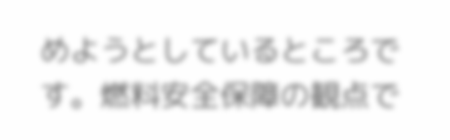めようとしているところです。燃料安全保障の観点で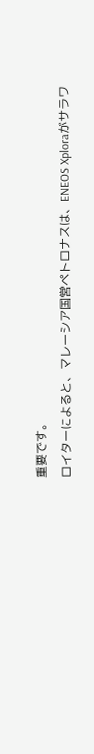重要です。
ロイターによると、マレーシア国営ペトロナスは、ENEOS Xploraがサラワ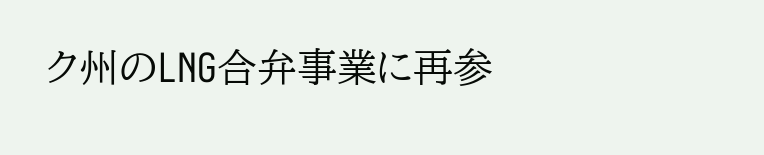ク州のLNG合弁事業に再参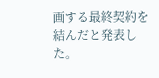画する最終契約を結んだと発表した。